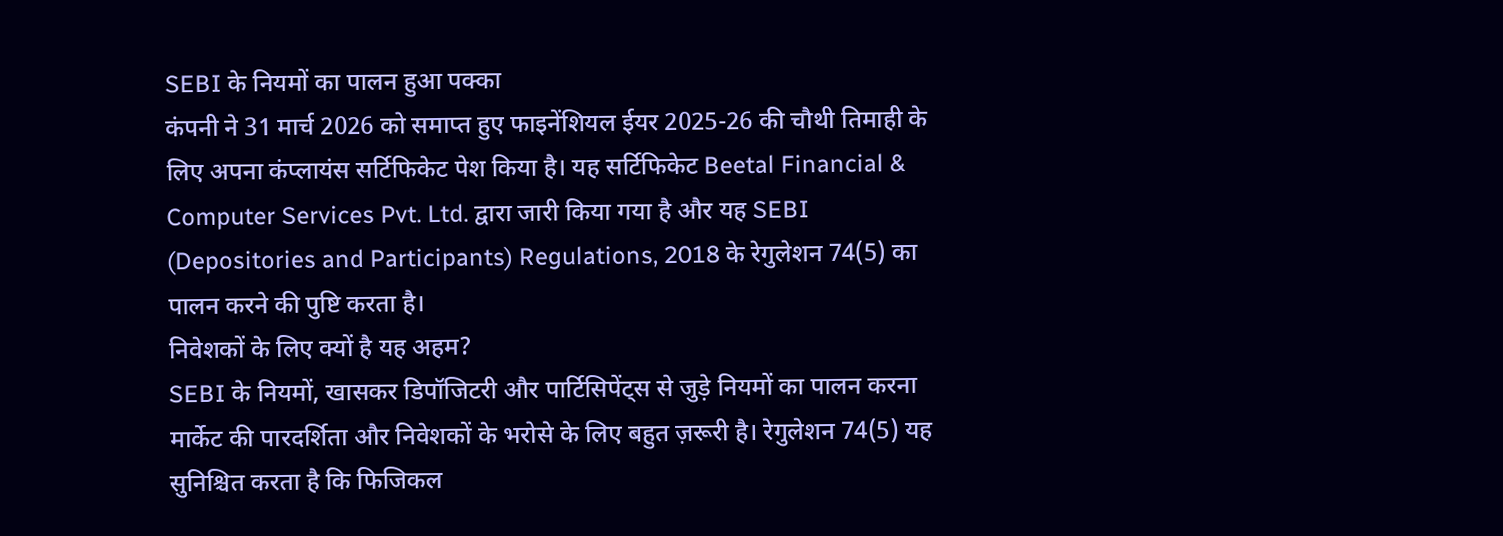SEBI के नियमों का पालन हुआ पक्का
कंपनी ने 31 मार्च 2026 को समाप्त हुए फाइनेंशियल ईयर 2025-26 की चौथी तिमाही के लिए अपना कंप्लायंस सर्टिफिकेट पेश किया है। यह सर्टिफिकेट Beetal Financial & Computer Services Pvt. Ltd. द्वारा जारी किया गया है और यह SEBI (Depositories and Participants) Regulations, 2018 के रेगुलेशन 74(5) का पालन करने की पुष्टि करता है।
निवेशकों के लिए क्यों है यह अहम?
SEBI के नियमों, खासकर डिपॉजिटरी और पार्टिसिपेंट्स से जुड़े नियमों का पालन करना मार्केट की पारदर्शिता और निवेशकों के भरोसे के लिए बहुत ज़रूरी है। रेगुलेशन 74(5) यह सुनिश्चित करता है कि फिजिकल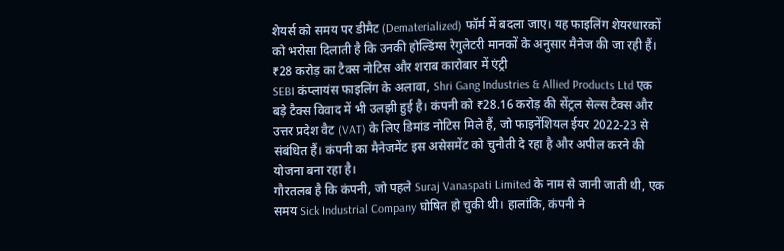शेयर्स को समय पर डीमैट (Dematerialized) फॉर्म में बदला जाए। यह फाइलिंग शेयरधारकों को भरोसा दिलाती है कि उनकी होल्डिंग्स रेगुलेटरी मानकों के अनुसार मैनेज की जा रही हैं।
₹28 करोड़ का टैक्स नोटिस और शराब कारोबार में एंट्री
SEBI कंप्लायंस फाइलिंग के अलावा, Shri Gang Industries & Allied Products Ltd एक बड़े टैक्स विवाद में भी उलझी हुई है। कंपनी को ₹28.16 करोड़ की सेंट्रल सेल्स टैक्स और उत्तर प्रदेश वैट (VAT) के लिए डिमांड नोटिस मिले हैं, जो फाइनेंशियल ईयर 2022-23 से संबंधित हैं। कंपनी का मैनेजमेंट इस असेसमेंट को चुनौती दे रहा है और अपील करने की योजना बना रहा है।
गौरतलब है कि कंपनी, जो पहले Suraj Vanaspati Limited के नाम से जानी जाती थी, एक समय Sick Industrial Company घोषित हो चुकी थी। हालांकि, कंपनी ने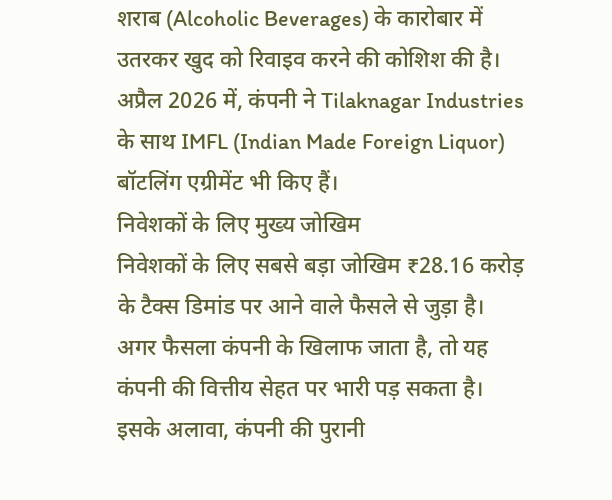शराब (Alcoholic Beverages) के कारोबार में उतरकर खुद को रिवाइव करने की कोशिश की है। अप्रैल 2026 में, कंपनी ने Tilaknagar Industries के साथ IMFL (Indian Made Foreign Liquor) बॉटलिंग एग्रीमेंट भी किए हैं।
निवेशकों के लिए मुख्य जोखिम
निवेशकों के लिए सबसे बड़ा जोखिम ₹28.16 करोड़ के टैक्स डिमांड पर आने वाले फैसले से जुड़ा है। अगर फैसला कंपनी के खिलाफ जाता है, तो यह कंपनी की वित्तीय सेहत पर भारी पड़ सकता है। इसके अलावा, कंपनी की पुरानी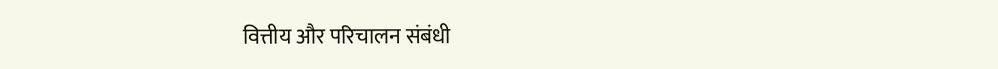वित्तीय और परिचालन संबंधी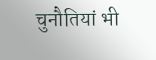चुनौतियां भी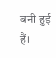बनी हुई हैं।